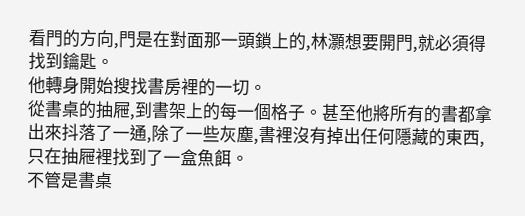看門的方向,門是在對面那一頭鎖上的,林灝想要開門,就必須得找到鑰匙。
他轉身開始搜找書房裡的一切。
從書桌的抽屜,到書架上的每一個格子。甚至他將所有的書都拿出來抖落了一通,除了一些灰塵,書裡沒有掉出任何隱藏的東西,只在抽屜裡找到了一盒魚餌。
不管是書桌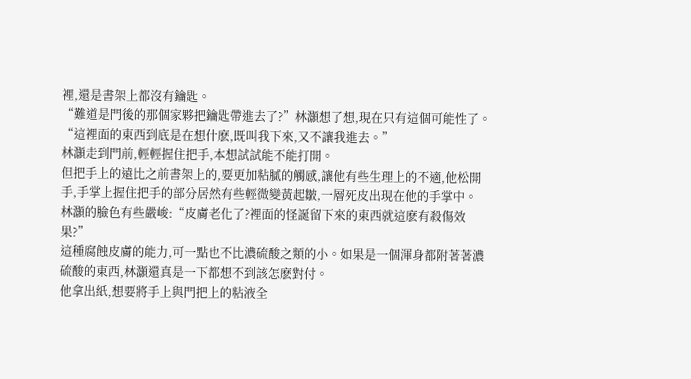裡,還是書架上都沒有鑰匙。
“難道是門後的那個家夥把鑰匙帶進去了?”林灝想了想,現在只有這個可能性了。“這裡面的東西到底是在想什麽,既叫我下來,又不讓我進去。”
林灝走到門前,輕輕握住把手,本想試試能不能打開。
但把手上的遠比之前書架上的,要更加粘膩的觸感,讓他有些生理上的不適,他松開手,手掌上握住把手的部分居然有些輕微變黃起皺,一層死皮出現在他的手掌中。
林灝的臉色有些嚴峻:“皮膚老化了?裡面的怪誕留下來的東西就這麽有殺傷效果?”
這種腐蝕皮膚的能力,可一點也不比濃硫酸之類的小。如果是一個渾身都附著著濃硫酸的東西,林灝還真是一下都想不到該怎麽對付。
他拿出紙,想要將手上與門把上的粘液全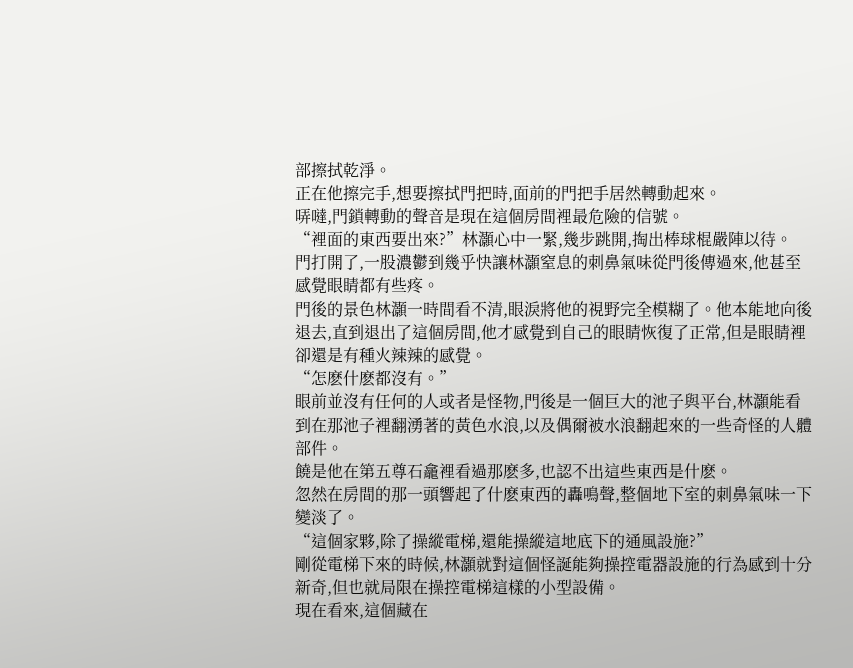部擦拭乾淨。
正在他擦完手,想要擦拭門把時,面前的門把手居然轉動起來。
哢噠,門鎖轉動的聲音是現在這個房間裡最危險的信號。
“裡面的東西要出來?”林灝心中一緊,幾步跳開,掏出棒球棍嚴陣以待。
門打開了,一股濃鬱到幾乎快讓林灝窒息的刺鼻氣味從門後傳過來,他甚至感覺眼睛都有些疼。
門後的景色林灝一時間看不清,眼淚將他的視野完全模糊了。他本能地向後退去,直到退出了這個房間,他才感覺到自己的眼睛恢復了正常,但是眼睛裡卻還是有種火辣辣的感覺。
“怎麽什麽都沒有。”
眼前並沒有任何的人或者是怪物,門後是一個巨大的池子與平台,林灝能看到在那池子裡翻湧著的黃色水浪,以及偶爾被水浪翻起來的一些奇怪的人體部件。
饒是他在第五尊石龕裡看過那麽多,也認不出這些東西是什麽。
忽然在房間的那一頭響起了什麽東西的轟鳴聲,整個地下室的刺鼻氣味一下變淡了。
“這個家夥,除了操縱電梯,還能操縱這地底下的通風設施?”
剛從電梯下來的時候,林灝就對這個怪誕能夠操控電器設施的行為感到十分新奇,但也就局限在操控電梯這樣的小型設備。
現在看來,這個藏在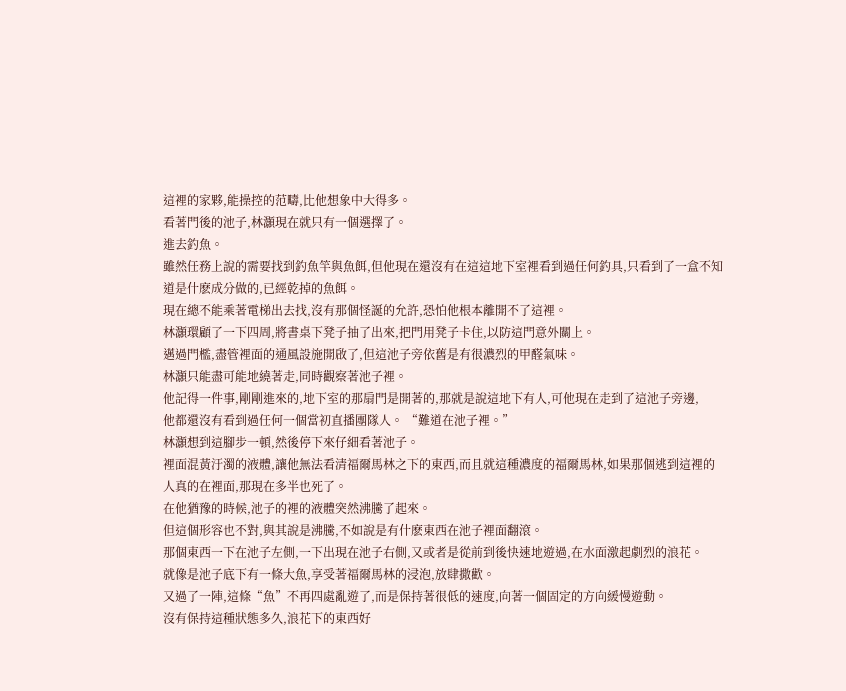這裡的家夥,能操控的范疇,比他想象中大得多。
看著門後的池子,林灝現在就只有一個選擇了。
進去釣魚。
雖然任務上說的需要找到釣魚竿與魚餌,但他現在還沒有在這這地下室裡看到過任何釣具,只看到了一盒不知道是什麽成分做的,已經乾掉的魚餌。
現在總不能乘著電梯出去找,沒有那個怪誕的允許,恐怕他根本離開不了這裡。
林灝環顧了一下四周,將書桌下凳子抽了出來,把門用凳子卡住,以防這門意外關上。
邁過門檻,盡管裡面的通風設施開啟了,但這池子旁依舊是有很濃烈的甲醛氣味。
林灝只能盡可能地繞著走,同時觀察著池子裡。
他記得一件事,剛剛進來的,地下室的那扇門是開著的,那就是說這地下有人,可他現在走到了這池子旁邊,
他都還沒有看到過任何一個當初直播團隊人。 “難道在池子裡。”
林灝想到這腳步一頓,然後停下來仔細看著池子。
裡面混黃汙濁的液體,讓他無法看清福爾馬林之下的東西,而且就這種濃度的福爾馬林,如果那個逃到這裡的人真的在裡面,那現在多半也死了。
在他猶豫的時候,池子的裡的液體突然沸騰了起來。
但這個形容也不對,與其說是沸騰,不如說是有什麽東西在池子裡面翻滾。
那個東西一下在池子左側,一下出現在池子右側,又或者是從前到後快速地遊過,在水面激起劇烈的浪花。
就像是池子底下有一條大魚,享受著福爾馬林的浸泡,放肆撒歡。
又過了一陣,這條“魚”不再四處亂遊了,而是保持著很低的速度,向著一個固定的方向緩慢遊動。
沒有保持這種狀態多久,浪花下的東西好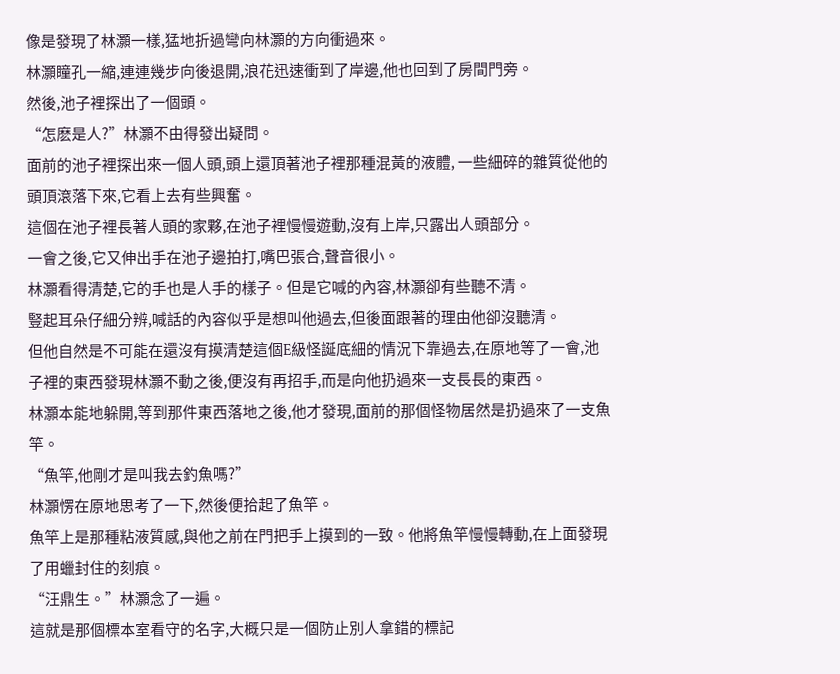像是發現了林灝一樣,猛地折過彎向林灝的方向衝過來。
林灝瞳孔一縮,連連幾步向後退開,浪花迅速衝到了岸邊,他也回到了房間門旁。
然後,池子裡探出了一個頭。
“怎麽是人?”林灝不由得發出疑問。
面前的池子裡探出來一個人頭,頭上還頂著池子裡那種混黃的液體, 一些細碎的雜質從他的頭頂滾落下來,它看上去有些興奮。
這個在池子裡長著人頭的家夥,在池子裡慢慢遊動,沒有上岸,只露出人頭部分。
一會之後,它又伸出手在池子邊拍打,嘴巴張合,聲音很小。
林灝看得清楚,它的手也是人手的樣子。但是它喊的內容,林灝卻有些聽不清。
豎起耳朵仔細分辨,喊話的內容似乎是想叫他過去,但後面跟著的理由他卻沒聽清。
但他自然是不可能在還沒有摸清楚這個E級怪誕底細的情況下靠過去,在原地等了一會,池子裡的東西發現林灝不動之後,便沒有再招手,而是向他扔過來一支長長的東西。
林灝本能地躲開,等到那件東西落地之後,他才發現,面前的那個怪物居然是扔過來了一支魚竿。
“魚竿,他剛才是叫我去釣魚嗎?”
林灝愣在原地思考了一下,然後便拾起了魚竿。
魚竿上是那種粘液質感,與他之前在門把手上摸到的一致。他將魚竿慢慢轉動,在上面發現了用蠟封住的刻痕。
“汪鼎生。”林灝念了一遍。
這就是那個標本室看守的名字,大概只是一個防止別人拿錯的標記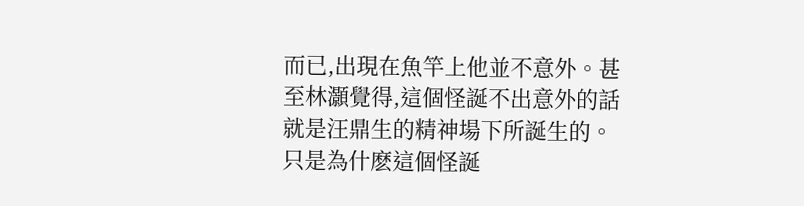而已,出現在魚竿上他並不意外。甚至林灝覺得,這個怪誕不出意外的話就是汪鼎生的精神場下所誕生的。
只是為什麽這個怪誕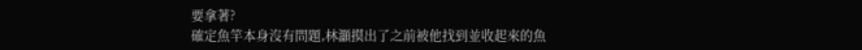要拿著?
確定魚竿本身沒有問題,林灝摸出了之前被他找到並收起來的魚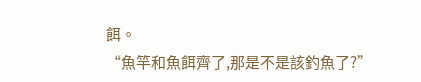餌。
“魚竿和魚餌齊了,那是不是該釣魚了?”